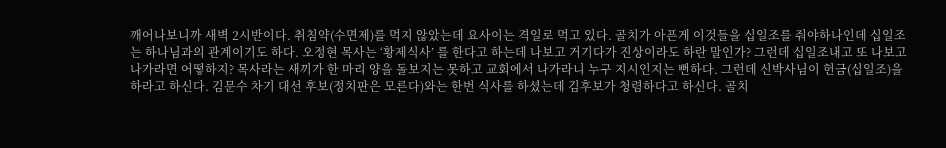깨어나보니까 새벽 2시반이다. 취침약(수면제)를 먹지 않았는데 요사이는 격일로 먹고 있다. 골치가 아픈게 이것들을 십일조를 줘야하나인데 십일조는 하나님과의 관계이기도 하다. 오정현 목사는 ‘황제식사’ 를 한다고 하는데 나보고 거기다가 진상이라도 하란 말인가? 그런데 십일조내고 또 나보고 나가라면 어떻하지? 목사라는 새끼가 한 마리 양을 돌보지는 못하고 교회에서 나가라니 누구 지시인지는 뻔하다. 그런데 신박사님이 헌금(십일조)을 하라고 하신다. 김문수 차기 대선 후보(정치판은 모른다)와는 한번 식사를 하셨는데 김후보가 청렴하다고 하신다. 골치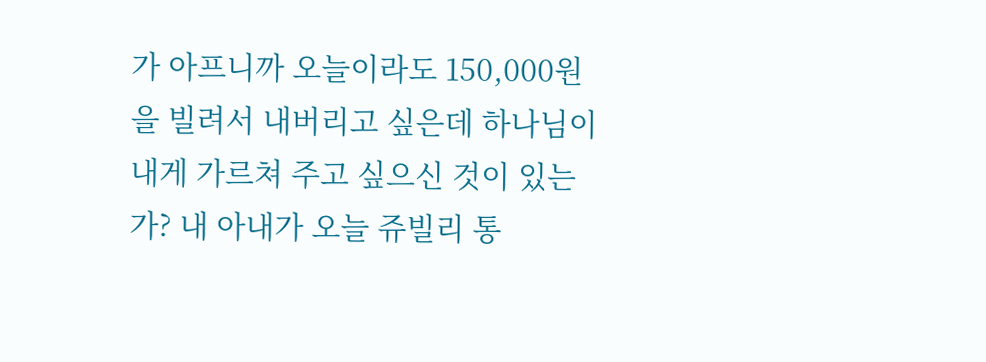가 아프니까 오늘이라도 150,000원을 빌려서 내버리고 싶은데 하나님이 내게 가르쳐 주고 싶으신 것이 있는가? 내 아내가 오늘 쥬빌리 통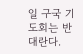일 구국 기도회는 반대란다.